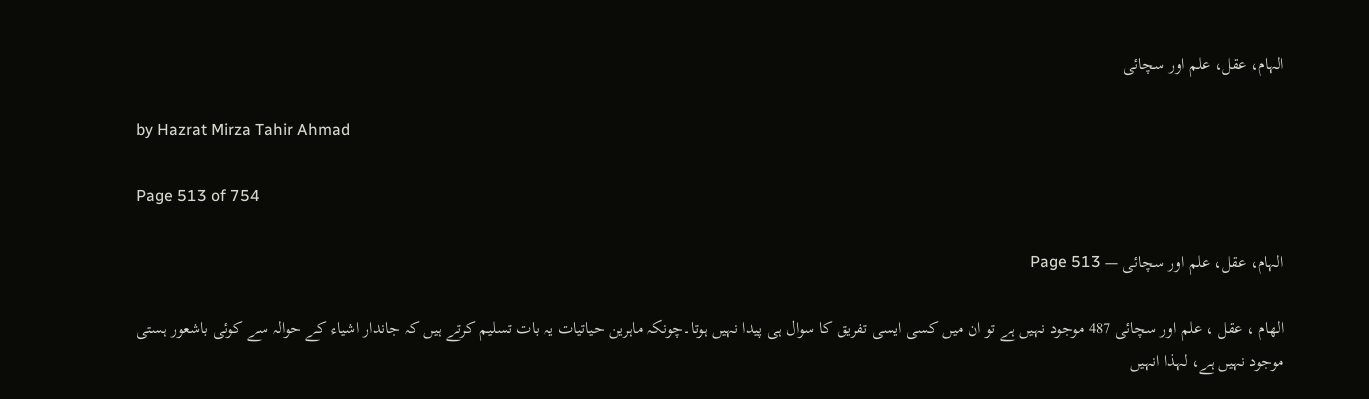الہام، عقل، علم اور سچائی

by Hazrat Mirza Tahir Ahmad

Page 513 of 754

الہام، عقل، علم اور سچائی — Page 513

الهام ، عقل ، علم اور سچائی 487 موجود نہیں ہے تو ان میں کسی ایسی تفریق کا سوال ہی پیدا نہیں ہوتا۔چونکہ ماہرین حیاتیات یہ بات تسلیم کرتے ہیں کہ جاندار اشیاء کے حوالہ سے کوئی باشعور ہستی موجود نہیں ہے، لہذا انہیں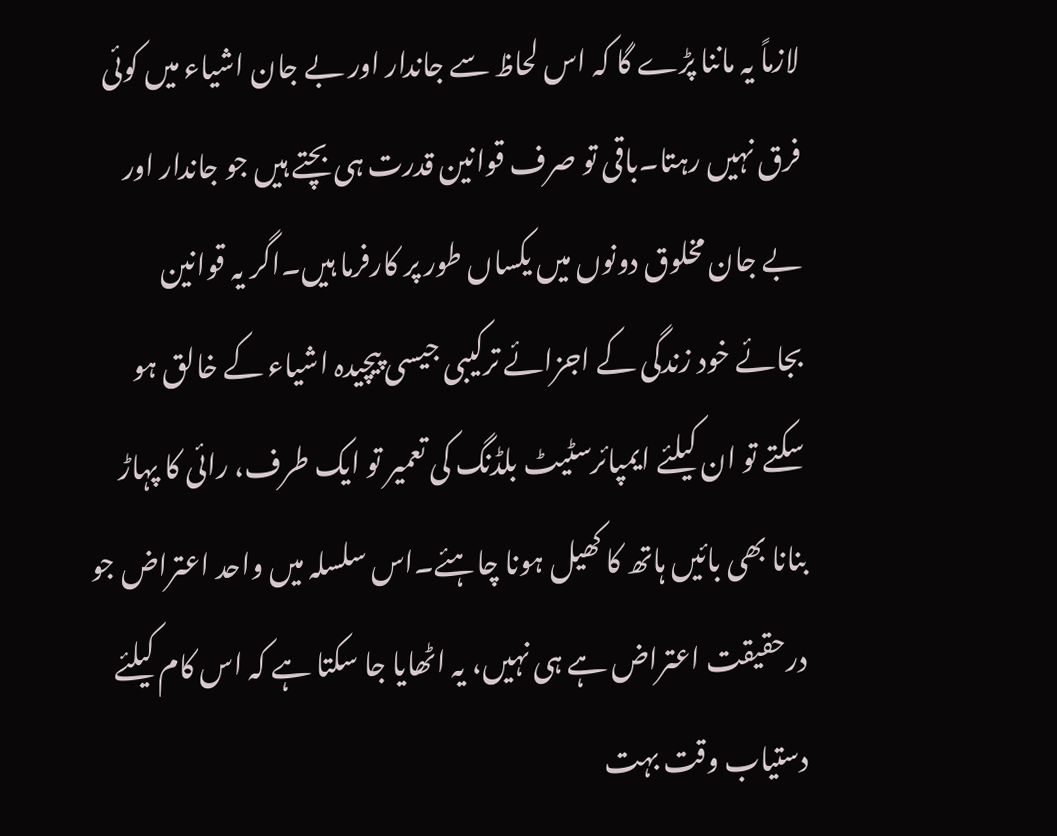لازماً یہ ماننا پڑے گا کہ اس لحاظ سے جاندار اور بے جان اشیاء میں کوئی فرق نہیں رہتا۔باقی تو صرف قوانین قدرت ہی بچتے ہیں جو جاندار اور بے جان مخلوق دونوں میں یکساں طور پر کارفرما ہیں۔اگر یہ قوانین بجائے خود زندگی کے اجزائے ترکیبی جیسی پیچیدہ اشیاء کے خالق ہو سکتے تو ان کیلئے ایمپائرسٹیٹ بلڈنگ کی تعمیر تو ایک طرف، رائی کا پہاڑ بنانا بھی بائیں ہاتھ کا کھیل ہونا چاہئے۔اس سلسلہ میں واحد اعتراض جو درحقیقت اعتراض ہے ہی نہیں، یہ اٹھایا جا سکتا ہے کہ اس کام کیلئے دستیاب وقت بہت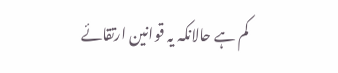کم ہے حالانکہ یہ قوانین ارتقائے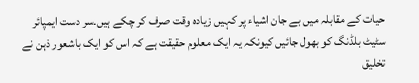حیات کے مقابلہ میں بے جان اشیاء پر کہیں زیادہ وقت صرف کر چکے ہیں۔سر دست ایمپائر سٹیٹ بلڈنگ کو بھول جائیں کیونکہ یہ ایک معلوم حقیقت ہے کہ اس کو ایک باشعور ذہن نے تخلیق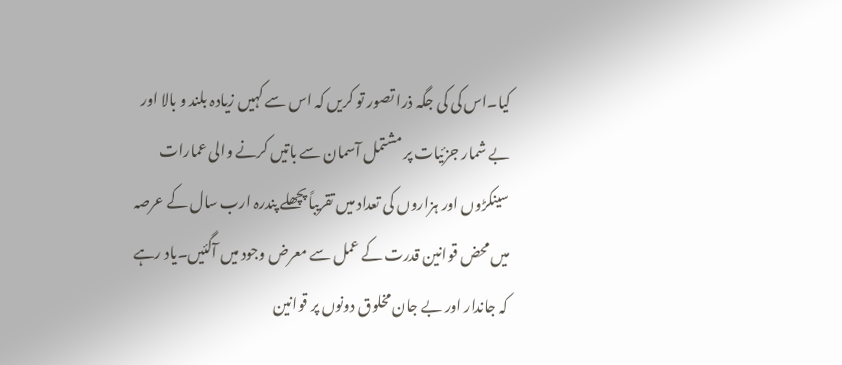کیا۔اس کی کی جگہ ذرا تصور تو کریں کہ اس سے کہیں زیادہ بلند و بالا اور بے شمار جزئیات پر مشتمل آسمان سے باتیں کرنے والی عمارات سینکڑوں اور ہزاروں کی تعداد میں تقریباً پچھلے پندرہ ارب سال کے عرصہ میں محض قوانین قدرت کے عمل سے معرض وجود میں آگئیں۔یاد رہے کہ جاندار اور بے جان مخلوق دونوں پر قوانین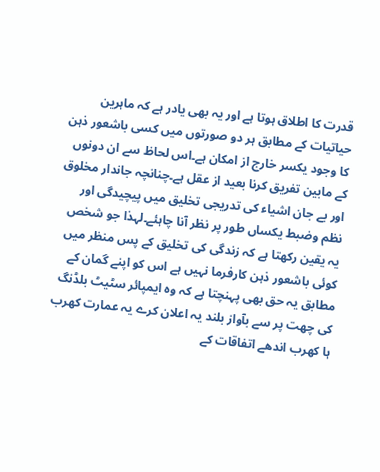قدرت کا اطلاق ہوتا ہے اور یہ بھی یادر ہے کہ ماہرین حیاتیات کے مطابق ہر دو صورتوں میں کسی باشعور ذہن کا وجود یکسر خارج از امکان ہے۔اس لحاظ سے ان دونوں کے مابین تفریق کرنا بعید از عقل ہے۔چنانچہ جاندار مخلوق اور بے جان اشیاء کی تدریجی تخلیق میں پیچیدگی اور نظم وضبط یکساں طور پر نظر آنا چاہئے۔لہذا جو شخص یہ یقین رکھتا ہے کہ زندگی کی تخلیق کے پس منظر میں کوئی باشعور ذہن کارفرما نہیں ہے اس کو اپنے گمان کے مطابق یہ حق بھی پہنچتا ہے کہ وہ ایمپائر سٹیٹ بلڈنگ کی چھت پر سے بآواز بلند یہ اعلان کرے یہ عمارت کھرب ہا کھرب اندھے اتفاقات کے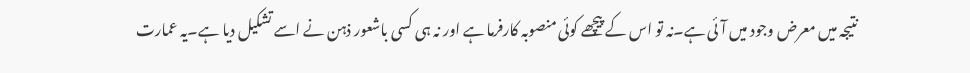نتیجہ میں معرض وجود میں آئی ہے۔نہ تو اس کے پیچھے کوئی منصوبہ کارفرما ہے اور نہ ہی کسی باشعور ذہن نے اسے تشکیل دیا ہے۔یہ عمارت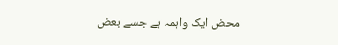محض ایک واہمہ ہے جسے بعض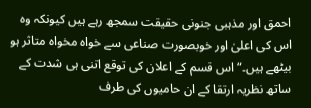احمق اور مذہبی جنونی حقیقت سمجھ رہے ہیں کیونکہ وہ اس کی اعلیٰ اور خوبصورت صناعی سے خواہ مخواہ متاثر ہو بیٹھے ہیں۔“ اس قسم کے اعلان کی توقع اتنی ہی شدت کے ساتھ نظریہ ارتقا کے ان حامیوں کی طرف